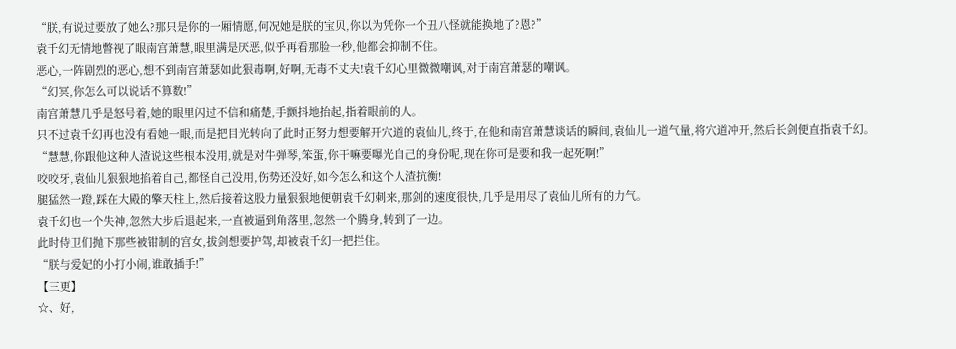“朕,有说过要放了她么?那只是你的一厢情愿,何况她是朕的宝贝,你以为凭你一个丑八怪就能换地了?恩?”
袁千幻无情地瞥视了眼南宫萧慧,眼里满是厌恶,似乎再看那脸一秒,他都会抑制不住。
恶心,一阵剧烈的恶心,想不到南宫萧瑟如此狠毒啊,好啊,无毒不丈夫!袁千幻心里微微嘲讽,对于南宫萧瑟的嘲讽。
“幻冥,你怎么可以说话不算数!”
南宫萧慧几乎是怒号着,她的眼里闪过不信和痛楚,手颤抖地抬起,指着眼前的人。
只不过袁千幻再也没有看她一眼,而是把目光转向了此时正努力想要解开穴道的袁仙儿,终于,在他和南宫萧慧谈话的瞬间,袁仙儿一道气量,将穴道冲开,然后长剑便直指袁千幻。
“慧慧,你跟他这种人渣说这些根本没用,就是对牛弹琴,笨蛋,你干嘛要曝光自己的身份呢,现在你可是要和我一起死啊!”
咬咬牙,袁仙儿狠狠地掐着自己,都怪自己没用,伤势还没好,如今怎么和这个人渣抗衡!
腿猛然一蹬,踩在大殿的擎天柱上,然后接着这股力量狠狠地便朝袁千幻刺来,那剑的速度很快,几乎是用尽了袁仙儿所有的力气。
袁千幻也一个失神,忽然大步后退起来,一直被逼到角落里,忽然一个腾身,转到了一边。
此时侍卫们抛下那些被钳制的宫女,拔剑想要护驾,却被袁千幻一把拦住。
“朕与爱妃的小打小闹,谁敢插手!”
【三更】
☆、好,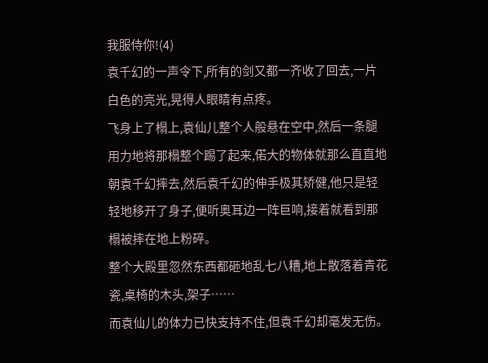我服侍你!(4)
袁千幻的一声令下,所有的剑又都一齐收了回去,一片白色的亮光,晃得人眼睛有点疼。
飞身上了榻上,袁仙儿整个人般悬在空中,然后一条腿用力地将那榻整个踢了起来,偌大的物体就那么直直地朝袁千幻摔去,然后袁千幻的伸手极其矫健,他只是轻轻地移开了身子,便听奥耳边一阵巨响,接着就看到那榻被摔在地上粉碎。
整个大殿里忽然东西都砸地乱七八糟,地上散落着青花瓷,桌椅的木头,架子……
而袁仙儿的体力已快支持不住,但袁千幻却毫发无伤。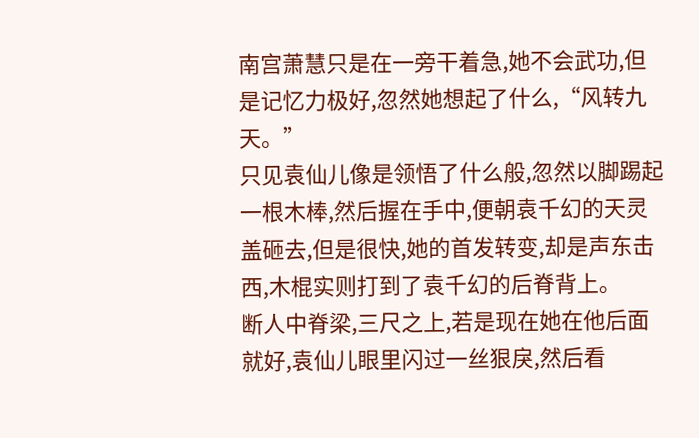南宫萧慧只是在一旁干着急,她不会武功,但是记忆力极好,忽然她想起了什么,“风转九天。”
只见袁仙儿像是领悟了什么般,忽然以脚踢起一根木棒,然后握在手中,便朝袁千幻的天灵盖砸去,但是很快,她的首发转变,却是声东击西,木棍实则打到了袁千幻的后脊背上。
断人中脊梁,三尺之上,若是现在她在他后面就好,袁仙儿眼里闪过一丝狠戾,然后看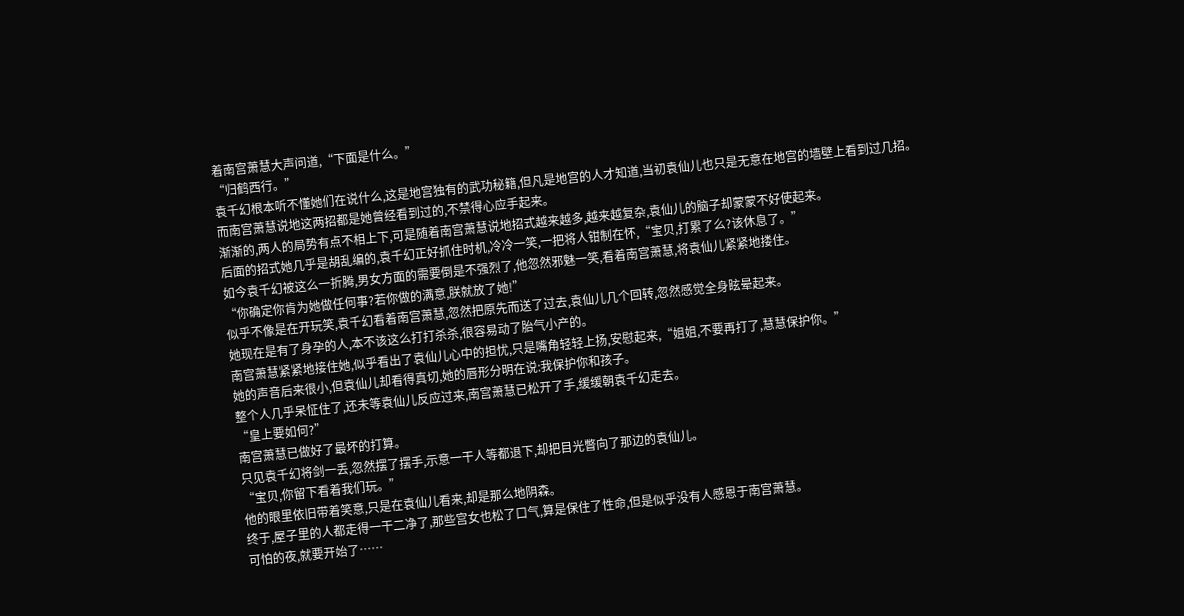着南宫萧慧大声问道,“下面是什么。”
“归鹤西行。”
袁千幻根本听不懂她们在说什么,这是地宫独有的武功秘籍,但凡是地宫的人才知道,当初袁仙儿也只是无意在地宫的墙壁上看到过几招。
而南宫萧慧说地这两招都是她曾经看到过的,不禁得心应手起来。
渐渐的,两人的局势有点不相上下,可是随着南宫萧慧说地招式越来越多,越来越复杂,袁仙儿的脑子却蒙蒙不好使起来。
后面的招式她几乎是胡乱编的,袁千幻正好抓住时机,冷冷一笑,一把将人钳制在怀,“宝贝,打累了么?该休息了。”
如今袁千幻被这么一折腾,男女方面的需要倒是不强烈了,他忽然邪魅一笑,看着南宫萧慧,将袁仙儿紧紧地搂住。
“你确定你肯为她做任何事?若你做的满意,朕就放了她!”
似乎不像是在开玩笑,袁千幻看着南宫萧慧,忽然把原先而送了过去,袁仙儿几个回转,忽然感觉全身眩晕起来。
她现在是有了身孕的人,本不该这么打打杀杀,很容易动了胎气小产的。
南宫萧慧紧紧地接住她,似乎看出了袁仙儿心中的担忧,只是嘴角轻轻上扬,安慰起来,“姐姐,不要再打了,慧慧保护你。”
她的声音后来很小,但袁仙儿却看得真切,她的唇形分明在说:我保护你和孩子。
整个人几乎呆怔住了,还未等袁仙儿反应过来,南宫萧慧已松开了手,缓缓朝袁千幻走去。
“皇上要如何?”
南宫萧慧已做好了最坏的打算。
只见袁千幻将剑一丢,忽然摆了摆手,示意一干人等都退下,却把目光瞥向了那边的袁仙儿。
“宝贝,你留下看着我们玩。”
他的眼里依旧带着笑意,只是在袁仙儿看来,却是那么地阴森。
终于,屋子里的人都走得一干二净了,那些宫女也松了口气,算是保住了性命,但是似乎没有人感恩于南宫萧慧。
可怕的夜,就要开始了……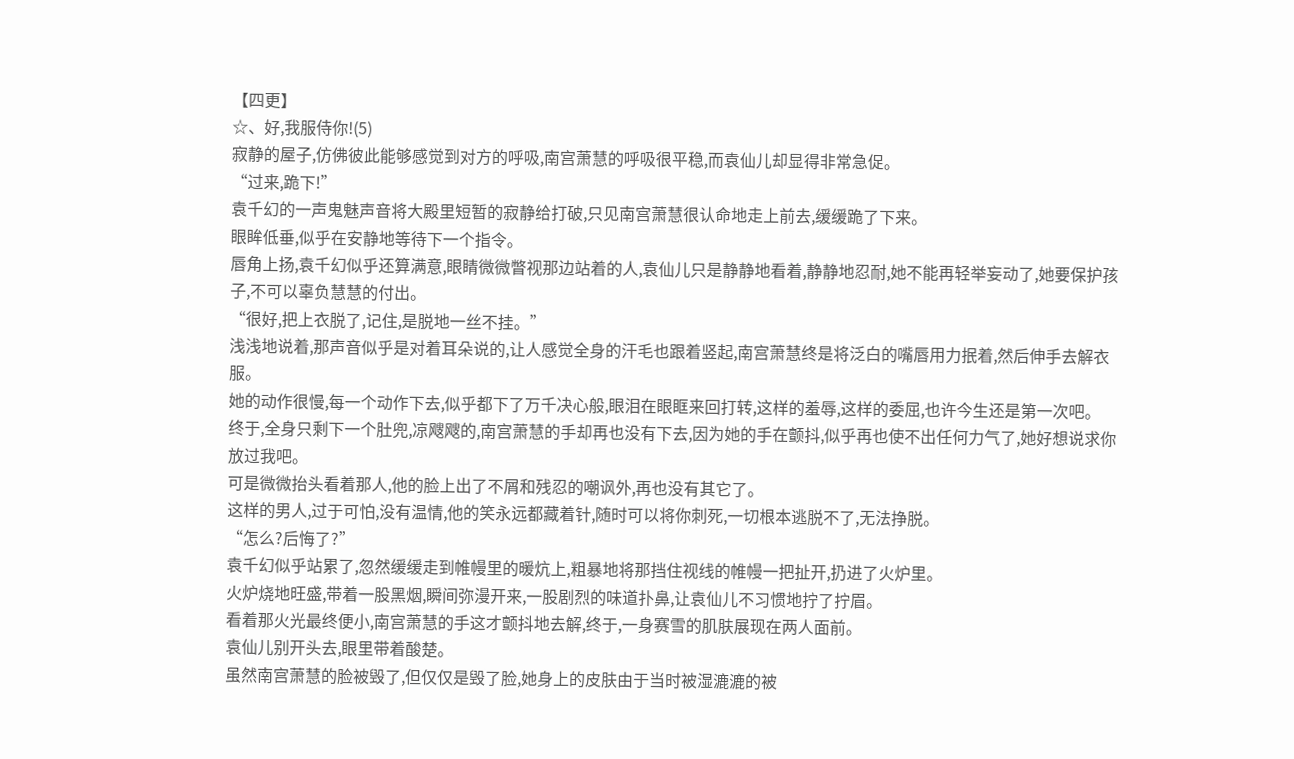【四更】
☆、好,我服侍你!(5)
寂静的屋子,仿佛彼此能够感觉到对方的呼吸,南宫萧慧的呼吸很平稳,而袁仙儿却显得非常急促。
“过来,跪下!”
袁千幻的一声鬼魅声音将大殿里短暂的寂静给打破,只见南宫萧慧很认命地走上前去,缓缓跪了下来。
眼眸低垂,似乎在安静地等待下一个指令。
唇角上扬,袁千幻似乎还算满意,眼睛微微瞥视那边站着的人,袁仙儿只是静静地看着,静静地忍耐,她不能再轻举妄动了,她要保护孩子,不可以辜负慧慧的付出。
“很好,把上衣脱了,记住,是脱地一丝不挂。”
浅浅地说着,那声音似乎是对着耳朵说的,让人感觉全身的汗毛也跟着竖起,南宫萧慧终是将泛白的嘴唇用力抿着,然后伸手去解衣服。
她的动作很慢,每一个动作下去,似乎都下了万千决心般,眼泪在眼眶来回打转,这样的羞辱,这样的委屈,也许今生还是第一次吧。
终于,全身只剩下一个肚兜,凉飕飕的,南宫萧慧的手却再也没有下去,因为她的手在颤抖,似乎再也使不出任何力气了,她好想说求你放过我吧。
可是微微抬头看着那人,他的脸上出了不屑和残忍的嘲讽外,再也没有其它了。
这样的男人,过于可怕,没有温情,他的笑永远都藏着针,随时可以将你刺死,一切根本逃脱不了,无法挣脱。
“怎么?后悔了?”
袁千幻似乎站累了,忽然缓缓走到帷幔里的暖炕上,粗暴地将那挡住视线的帷幔一把扯开,扔进了火炉里。
火炉烧地旺盛,带着一股黑烟,瞬间弥漫开来,一股剧烈的味道扑鼻,让袁仙儿不习惯地拧了拧眉。
看着那火光最终便小,南宫萧慧的手这才颤抖地去解,终于,一身赛雪的肌肤展现在两人面前。
袁仙儿别开头去,眼里带着酸楚。
虽然南宫萧慧的脸被毁了,但仅仅是毁了脸,她身上的皮肤由于当时被湿漉漉的被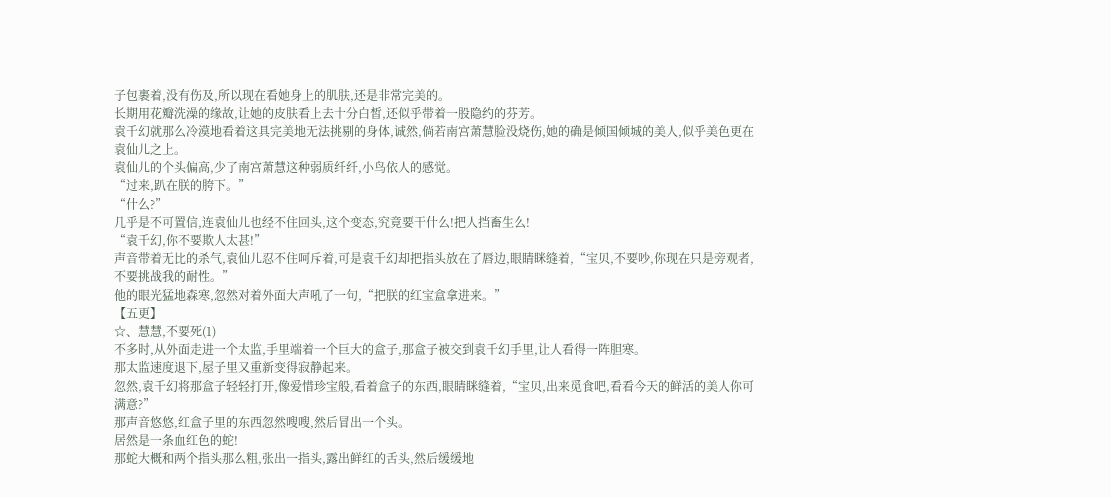子包裹着,没有伤及,所以现在看她身上的肌肤,还是非常完美的。
长期用花瓣洗澡的缘故,让她的皮肤看上去十分白皙,还似乎带着一股隐约的芬芳。
袁千幻就那么冷漠地看着这具完美地无法挑剔的身体,诚然,倘若南宫萧慧脸没烧伤,她的确是倾国倾城的美人,似乎美色更在袁仙儿之上。
袁仙儿的个头偏高,少了南宫萧慧这种弱质纤纤,小鸟依人的感觉。
“过来,趴在朕的胯下。”
“什么?”
几乎是不可置信,连袁仙儿也经不住回头,这个变态,究竟要干什么!把人挡畜生么!
“袁千幻,你不要欺人太甚!”
声音带着无比的杀气,袁仙儿忍不住呵斥着,可是袁千幻却把指头放在了唇边,眼睛眯缝着,“宝贝,不要吵,你现在只是旁观者,不要挑战我的耐性。”
他的眼光猛地森寒,忽然对着外面大声吼了一句,“把朕的红宝盒拿进来。”
【五更】
☆、慧慧,不要死(1)
不多时,从外面走进一个太监,手里端着一个巨大的盒子,那盒子被交到袁千幻手里,让人看得一阵胆寒。
那太监速度退下,屋子里又重新变得寂静起来。
忽然,袁千幻将那盒子轻轻打开,像爱惜珍宝般,看着盒子的东西,眼睛眯缝着,“宝贝,出来觅食吧,看看今天的鲜活的美人你可满意?”
那声音悠悠,红盒子里的东西忽然嗖嗖,然后冒出一个头。
居然是一条血红色的蛇!
那蛇大概和两个指头那么粗,张出一指头,露出鲜红的舌头,然后缓缓地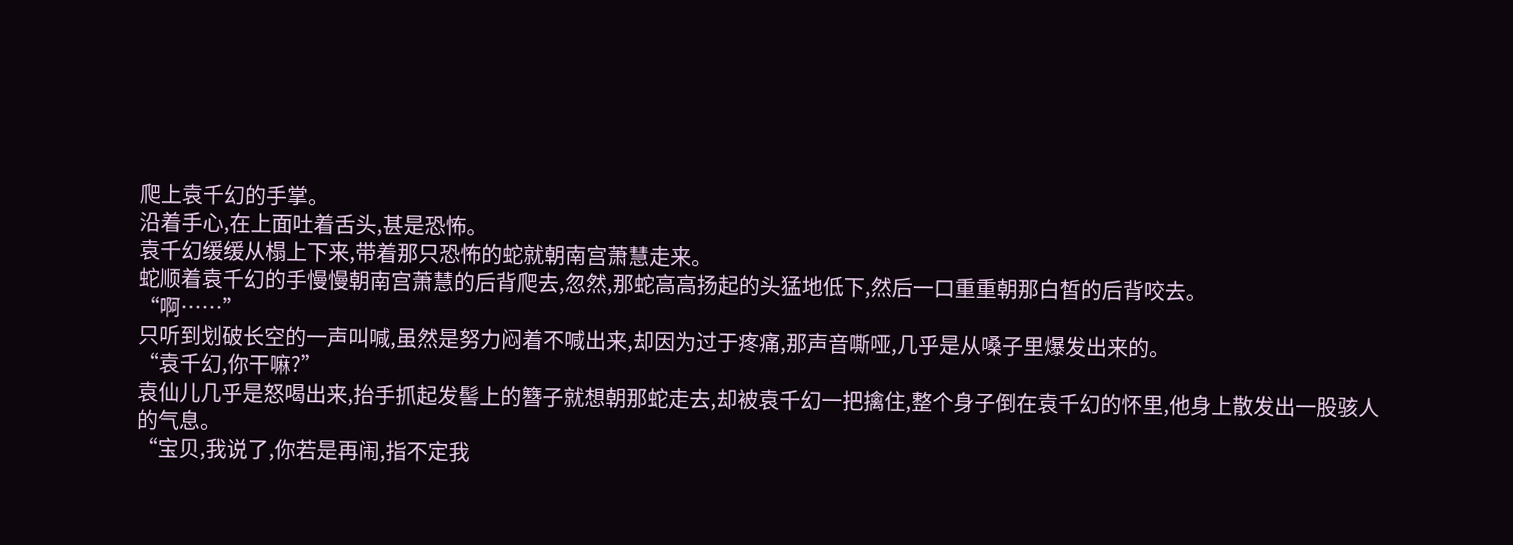爬上袁千幻的手掌。
沿着手心,在上面吐着舌头,甚是恐怖。
袁千幻缓缓从榻上下来,带着那只恐怖的蛇就朝南宫萧慧走来。
蛇顺着袁千幻的手慢慢朝南宫萧慧的后背爬去,忽然,那蛇高高扬起的头猛地低下,然后一口重重朝那白皙的后背咬去。
“啊……”
只听到划破长空的一声叫喊,虽然是努力闷着不喊出来,却因为过于疼痛,那声音嘶哑,几乎是从嗓子里爆发出来的。
“袁千幻,你干嘛?”
袁仙儿几乎是怒喝出来,抬手抓起发髻上的簪子就想朝那蛇走去,却被袁千幻一把擒住,整个身子倒在袁千幻的怀里,他身上散发出一股骇人的气息。
“宝贝,我说了,你若是再闹,指不定我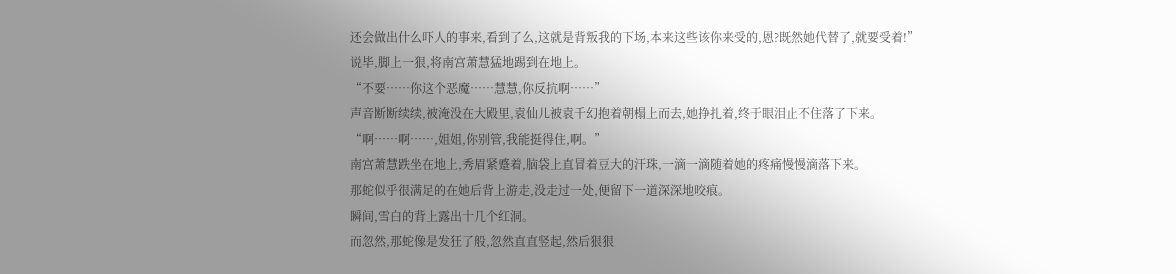还会做出什么吓人的事来,看到了么,这就是背叛我的下场,本来这些该你来受的,恩?既然她代替了,就要受着!”
说毕,脚上一狠,将南宫萧慧猛地踢到在地上。
“不要……你这个恶魔……慧慧,你反抗啊……”
声音断断续续,被淹没在大殿里,袁仙儿被袁千幻抱着朝榻上而去,她挣扎着,终于眼泪止不住落了下来。
“啊……啊……,姐姐,你别管,我能挺得住,啊。”
南宫萧慧跌坐在地上,秀眉紧蹙着,脑袋上直冒着豆大的汗珠,一滴一滴随着她的疼痛慢慢滴落下来。
那蛇似乎很满足的在她后背上游走,没走过一处,便留下一道深深地咬痕。
瞬间,雪白的背上露出十几个红洞。
而忽然,那蛇像是发狂了般,忽然直直竖起,然后狠狠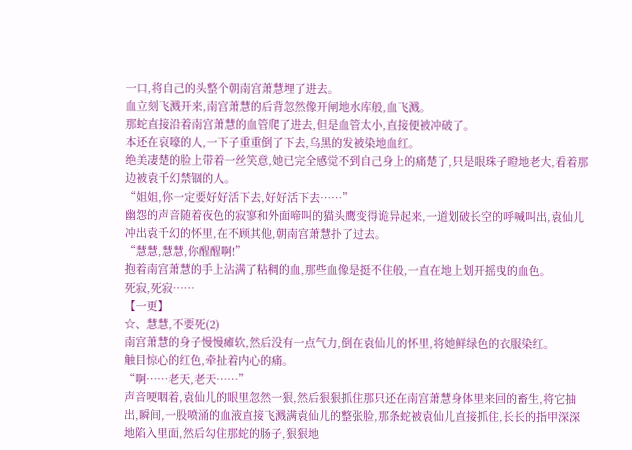一口,将自己的头整个朝南宫萧慧埋了进去。
血立刻飞溅开来,南宫萧慧的后背忽然像开闸地水库般,血飞溅。
那蛇直接沿着南宫萧慧的血管爬了进去,但是血管太小,直接便被冲破了。
本还在哀嚎的人,一下子重重倒了下去,乌黑的发被染地血红。
绝美凄楚的脸上带着一丝笑意,她已完全感觉不到自己身上的痛楚了,只是眼珠子瞪地老大,看着那边被袁千幻禁锢的人。
“姐姐,你一定要好好活下去,好好活下去……”
幽怨的声音随着夜色的寂寥和外面啼叫的猫头鹰变得诡异起来,一道划破长空的呼喊叫出,袁仙儿冲出袁千幻的怀里,在不顾其他,朝南宫萧慧扑了过去。
“慧慧,慧慧,你醒醒啊!”
抱着南宫萧慧的手上沾满了粘稠的血,那些血像是挺不住般,一直在地上划开摇曳的血色。
死寂,死寂……
【一更】
☆、慧慧,不要死(2)
南宫萧慧的身子慢慢瘫软,然后没有一点气力,倒在袁仙儿的怀里,将她鲜绿色的衣服染红。
触目惊心的红色,牵扯着内心的痛。
“啊……老天,老天……”
声音哽咽着,袁仙儿的眼里忽然一狠,然后狠狠抓住那只还在南宫萧慧身体里来回的畜生,将它抽出,瞬间,一股喷涌的血液直接飞溅满袁仙儿的整张脸,那条蛇被袁仙儿直接抓住,长长的指甲深深地陷入里面,然后勾住那蛇的肠子,狠狠地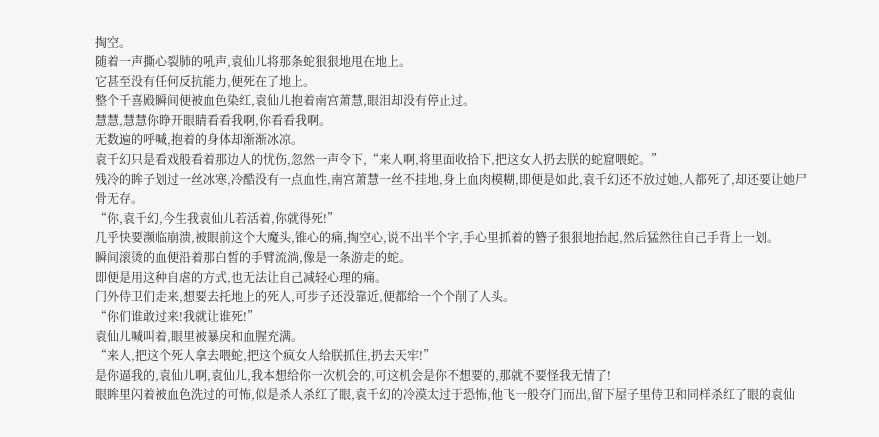掏空。
随着一声撕心裂肺的吼声,袁仙儿将那条蛇狠狠地甩在地上。
它甚至没有任何反抗能力,便死在了地上。
整个千喜殿瞬间便被血色染红,袁仙儿抱着南宫萧慧,眼泪却没有停止过。
慧慧,慧慧你睁开眼睛看看我啊,你看看我啊。
无数遍的呼喊,抱着的身体却渐渐冰凉。
袁千幻只是看戏般看着那边人的忧伤,忽然一声令下,“来人啊,将里面收拾下,把这女人扔去朕的蛇窟喂蛇。”
残冷的眸子划过一丝冰寒,冷酷没有一点血性,南宫萧慧一丝不挂地,身上血肉模糊,即便是如此,袁千幻还不放过她,人都死了,却还要让她尸骨无存。
“你,袁千幻,今生我袁仙儿若活着,你就得死!”
几乎快要濒临崩溃,被眼前这个大魔头,锥心的痛,掏空心,说不出半个字,手心里抓着的簪子狠狠地抬起,然后猛然往自己手背上一划。
瞬间滚烫的血便沿着那白皙的手臂流淌,像是一条游走的蛇。
即便是用这种自虐的方式,也无法让自己减轻心理的痛。
门外侍卫们走来,想要去托地上的死人,可步子还没靠近,便都给一个个削了人头。
“你们谁敢过来!我就让谁死!”
袁仙儿喊叫着,眼里被暴戾和血腥充满。
“来人,把这个死人拿去喂蛇,把这个疯女人给朕抓住,扔去天牢!”
是你逼我的,袁仙儿啊,袁仙儿,我本想给你一次机会的,可这机会是你不想要的,那就不要怪我无情了!
眼眸里闪着被血色洗过的可怖,似是杀人杀红了眼,袁千幻的冷漠太过于恐怖,他飞一般夺门而出,留下屋子里侍卫和同样杀红了眼的袁仙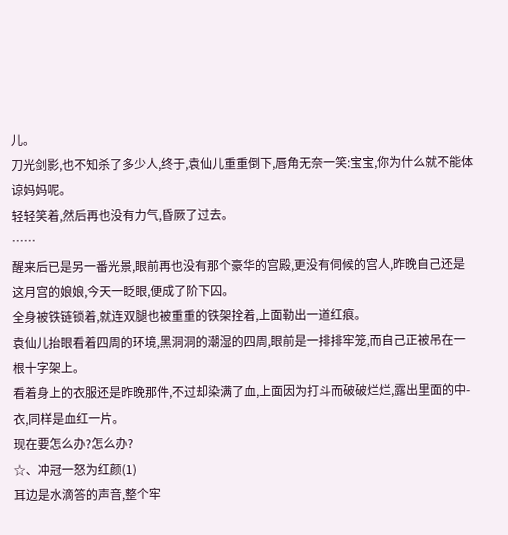儿。
刀光剑影,也不知杀了多少人,终于,袁仙儿重重倒下,唇角无奈一笑:宝宝,你为什么就不能体谅妈妈呢。
轻轻笑着,然后再也没有力气,昏厥了过去。
……
醒来后已是另一番光景,眼前再也没有那个豪华的宫殿,更没有伺候的宫人,昨晚自己还是这月宫的娘娘,今天一眨眼,便成了阶下囚。
全身被铁链锁着,就连双腿也被重重的铁架拴着,上面勒出一道红痕。
袁仙儿抬眼看着四周的环境,黑洞洞的潮湿的四周,眼前是一排排牢笼,而自己正被吊在一根十字架上。
看着身上的衣服还是昨晚那件,不过却染满了血,上面因为打斗而破破烂烂,露出里面的中-衣,同样是血红一片。
现在要怎么办?怎么办?
☆、冲冠一怒为红颜(1)
耳边是水滴答的声音,整个牢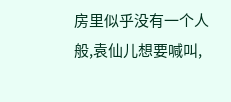房里似乎没有一个人般,袁仙儿想要喊叫,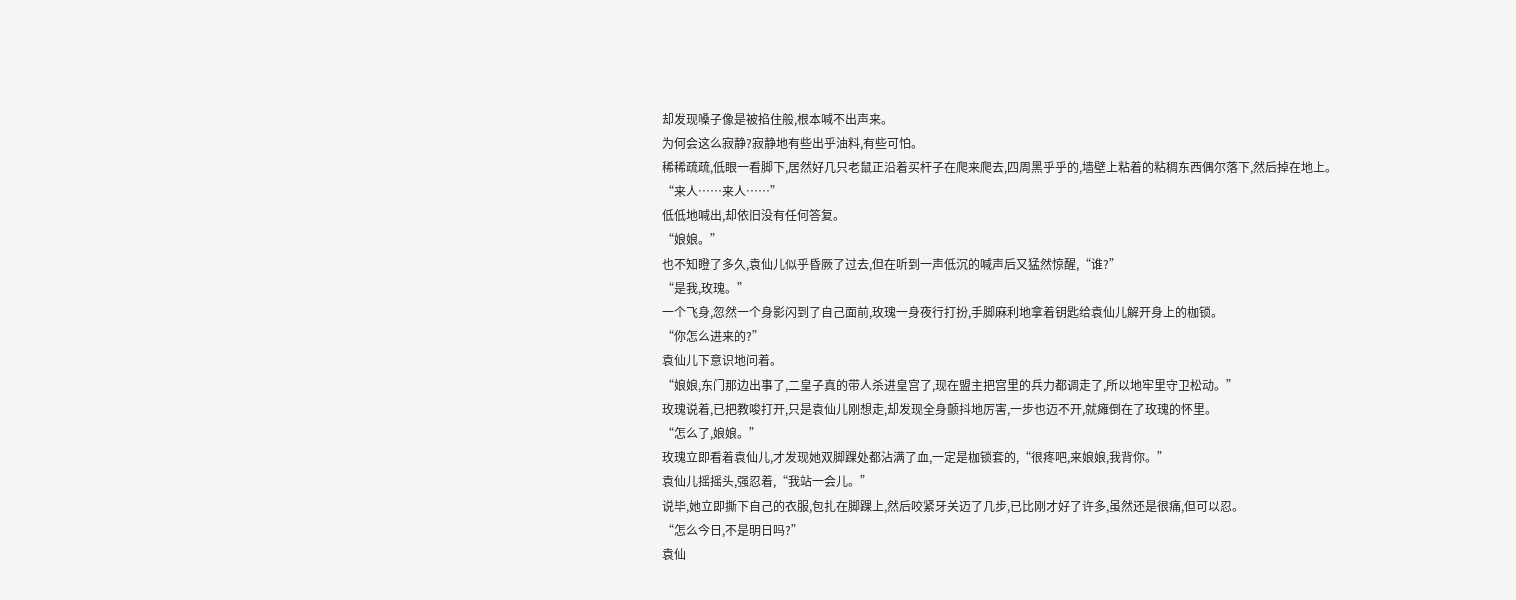却发现嗓子像是被掐住般,根本喊不出声来。
为何会这么寂静?寂静地有些出乎油料,有些可怕。
稀稀疏疏,低眼一看脚下,居然好几只老鼠正沿着买杆子在爬来爬去,四周黑乎乎的,墙壁上粘着的粘稠东西偶尔落下,然后掉在地上。
“来人……来人……”
低低地喊出,却依旧没有任何答复。
“娘娘。”
也不知瞪了多久,袁仙儿似乎昏厥了过去,但在听到一声低沉的喊声后又猛然惊醒,“谁?”
“是我,玫瑰。”
一个飞身,忽然一个身影闪到了自己面前,玫瑰一身夜行打扮,手脚麻利地拿着钥匙给袁仙儿解开身上的枷锁。
“你怎么进来的?”
袁仙儿下意识地问着。
“娘娘,东门那边出事了,二皇子真的带人杀进皇宫了,现在盟主把宫里的兵力都调走了,所以地牢里守卫松动。”
玫瑰说着,已把教唆打开,只是袁仙儿刚想走,却发现全身颤抖地厉害,一步也迈不开,就瘫倒在了玫瑰的怀里。
“怎么了,娘娘。”
玫瑰立即看着袁仙儿,才发现她双脚踝处都沾满了血,一定是枷锁套的,“很疼吧,来娘娘,我背你。”
袁仙儿摇摇头,强忍着,“我站一会儿。”
说毕,她立即撕下自己的衣服,包扎在脚踝上,然后咬紧牙关迈了几步,已比刚才好了许多,虽然还是很痛,但可以忍。
“怎么今日,不是明日吗?”
袁仙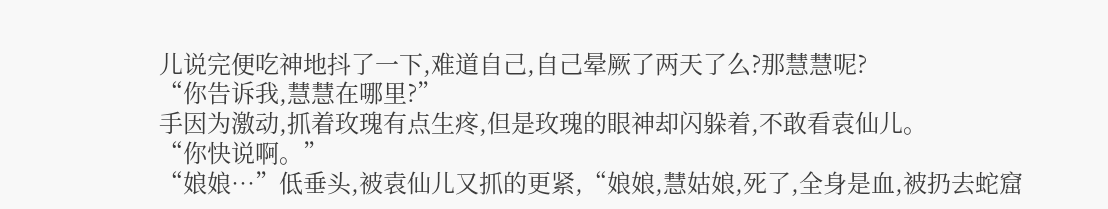儿说完便吃神地抖了一下,难道自己,自己晕厥了两天了么?那慧慧呢?
“你告诉我,慧慧在哪里?”
手因为激动,抓着玫瑰有点生疼,但是玫瑰的眼神却闪躲着,不敢看袁仙儿。
“你快说啊。”
“娘娘…”低垂头,被袁仙儿又抓的更紧,“娘娘,慧姑娘,死了,全身是血,被扔去蛇窟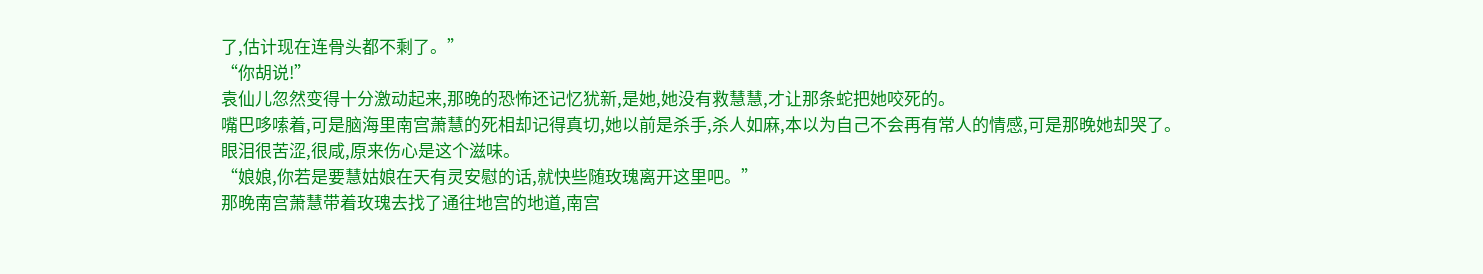了,估计现在连骨头都不剩了。”
“你胡说!”
袁仙儿忽然变得十分激动起来,那晚的恐怖还记忆犹新,是她,她没有救慧慧,才让那条蛇把她咬死的。
嘴巴哆嗦着,可是脑海里南宫萧慧的死相却记得真切,她以前是杀手,杀人如麻,本以为自己不会再有常人的情感,可是那晚她却哭了。
眼泪很苦涩,很咸,原来伤心是这个滋味。
“娘娘,你若是要慧姑娘在天有灵安慰的话,就快些随玫瑰离开这里吧。”
那晚南宫萧慧带着玫瑰去找了通往地宫的地道,南宫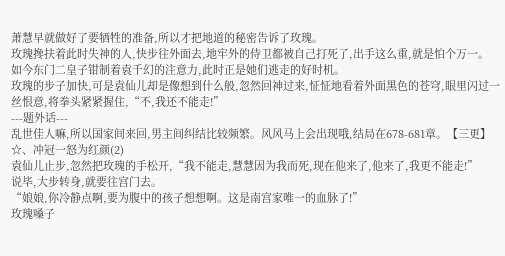萧慧早就做好了要牺牲的准备,所以才把地道的秘密告诉了玫瑰。
玫瑰搀扶着此时失神的人,快步往外面去,地牢外的侍卫都被自己打死了,出手这么重,就是怕个万一。
如今东门二皇子钳制着袁千幻的注意力,此时正是她们逃走的好时机。
玫瑰的步子加快,可是袁仙儿却是像想到什么般,忽然回神过来,怔怔地看着外面黑色的苍穹,眼里闪过一丝恨意,将拳头紧紧握住,“不,我还不能走!”
---题外话---
乱世佳人嘛,所以国家间来回,男主间纠结比较频繁。风风马上会出现哦,结局在678-681章。【三更】
☆、冲冠一怒为红颜(2)
袁仙儿止步,忽然把玫瑰的手松开,“我不能走,慧慧因为我而死,现在他来了,他来了,我更不能走!”
说毕,大步转身,就要往宫门去。
“娘娘,你冷静点啊,要为腹中的孩子想想啊。这是南宫家唯一的血脉了!”
玫瑰嗓子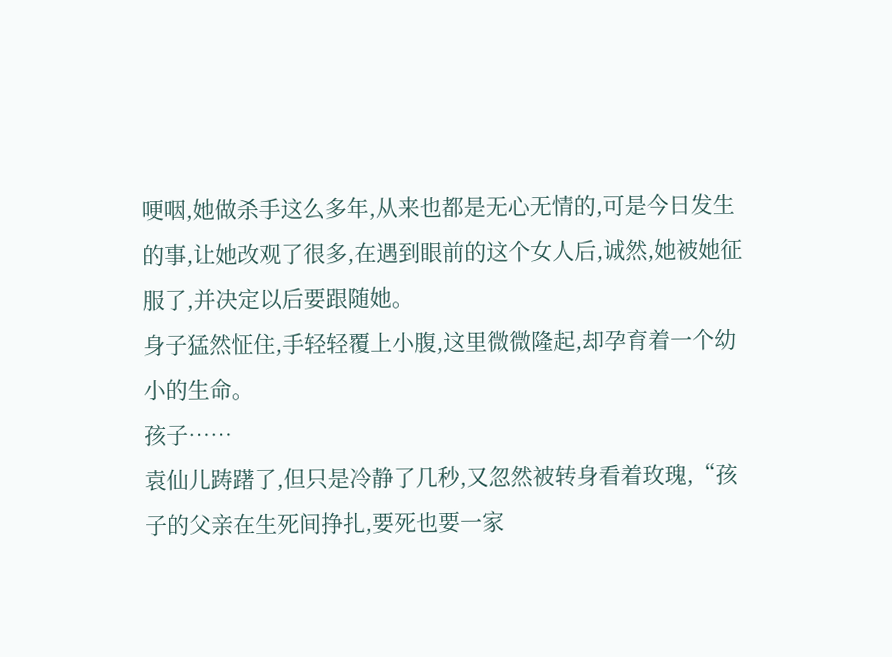哽咽,她做杀手这么多年,从来也都是无心无情的,可是今日发生的事,让她改观了很多,在遇到眼前的这个女人后,诚然,她被她征服了,并决定以后要跟随她。
身子猛然怔住,手轻轻覆上小腹,这里微微隆起,却孕育着一个幼小的生命。
孩子……
袁仙儿踌躇了,但只是冷静了几秒,又忽然被转身看着玫瑰,“孩子的父亲在生死间挣扎,要死也要一家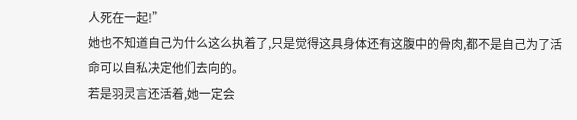人死在一起!”
她也不知道自己为什么这么执着了,只是觉得这具身体还有这腹中的骨肉,都不是自己为了活命可以自私决定他们去向的。
若是羽灵言还活着,她一定会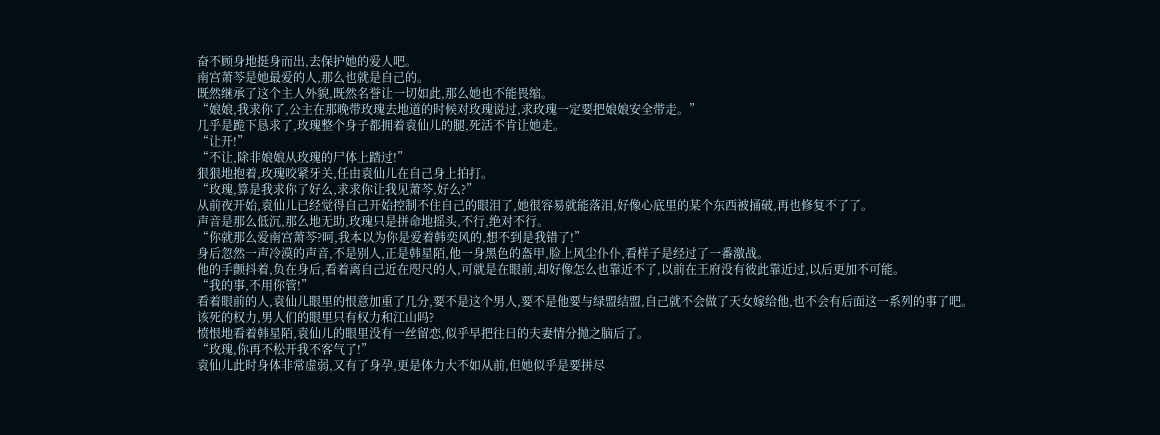奋不顾身地挺身而出,去保护她的爱人吧。
南宫萧芩是她最爱的人,那么也就是自己的。
既然继承了这个主人外貌,既然名誉让一切如此,那么她也不能畏缩。
“娘娘,我求你了,公主在那晚带玫瑰去地道的时候对玫瑰说过,求玫瑰一定要把娘娘安全带走。”
几乎是跪下恳求了,玫瑰整个身子都拥着袁仙儿的腿,死活不肯让她走。
“让开!”
“不让,除非娘娘从玫瑰的尸体上踏过!”
狠狠地抱着,玫瑰咬紧牙关,任由袁仙儿在自己身上拍打。
“玫瑰,算是我求你了好么,求求你让我见萧芩,好么?”
从前夜开始,袁仙儿已经觉得自己开始控制不住自己的眼泪了,她很容易就能落泪,好像心底里的某个东西被捅破,再也修复不了了。
声音是那么低沉,那么地无助,玫瑰只是拼命地摇头,不行,绝对不行。
“你就那么爱南宫萧芩?呵,我本以为你是爱着韩奕风的,想不到是我错了!”
身后忽然一声冷漠的声音,不是别人,正是韩星陌,他一身黑色的盔甲,脸上风尘仆仆,看样子是经过了一番激战。
他的手颤抖着,负在身后,看着离自己近在咫尺的人,可就是在眼前,却好像怎么也靠近不了,以前在王府没有彼此靠近过,以后更加不可能。
“我的事,不用你管!”
看着眼前的人,袁仙儿眼里的恨意加重了几分,要不是这个男人,要不是他要与绿盟结盟,自己就不会做了天女嫁给他,也不会有后面这一系列的事了吧。
该死的权力,男人们的眼里只有权力和江山吗?
愤恨地看着韩星陌,袁仙儿的眼里没有一丝留恋,似乎早把往日的夫妻情分抛之脑后了。
“玫瑰,你再不松开我不客气了!”
袁仙儿此时身体非常虚弱,又有了身孕,更是体力大不如从前,但她似乎是要拼尽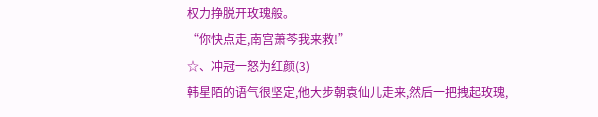权力挣脱开玫瑰般。
“你快点走,南宫萧芩我来救!”
☆、冲冠一怒为红颜(3)
韩星陌的语气很坚定,他大步朝袁仙儿走来,然后一把拽起玫瑰,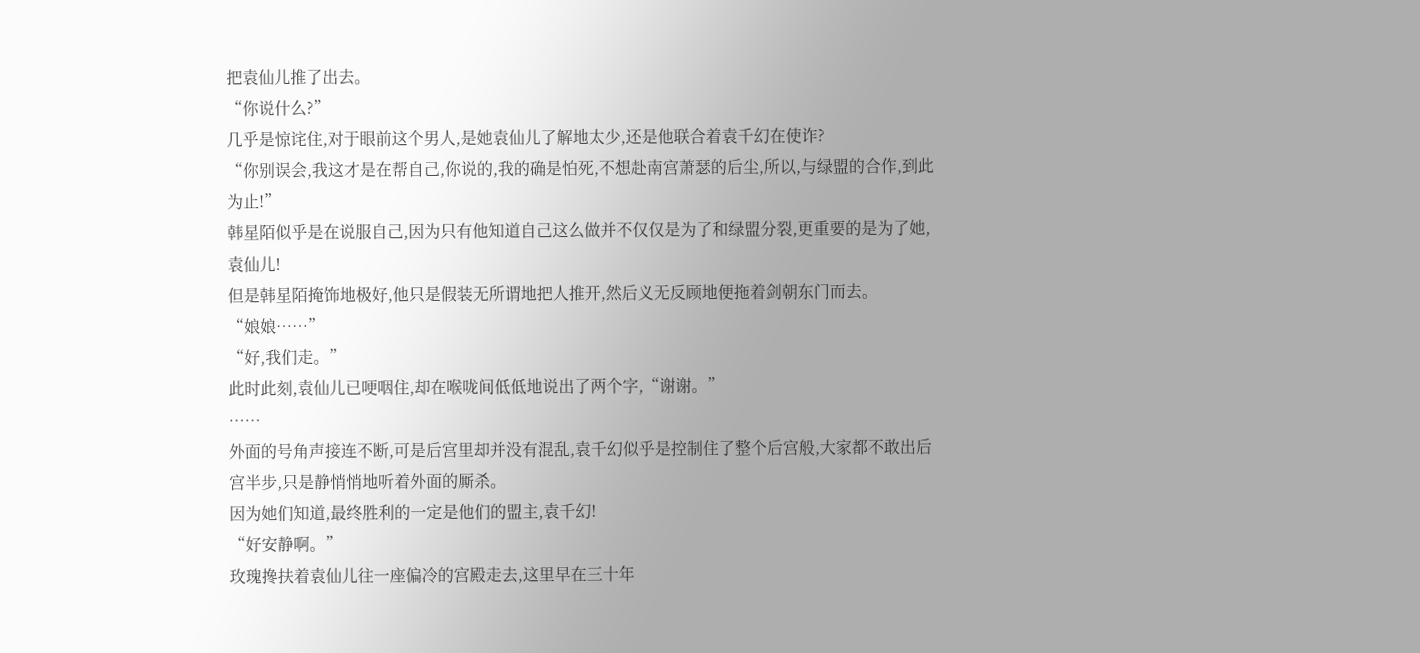把袁仙儿推了出去。
“你说什么?”
几乎是惊诧住,对于眼前这个男人,是她袁仙儿了解地太少,还是他联合着袁千幻在使诈?
“你别误会,我这才是在帮自己,你说的,我的确是怕死,不想赴南宫萧瑟的后尘,所以,与绿盟的合作,到此为止!”
韩星陌似乎是在说服自己,因为只有他知道自己这么做并不仅仅是为了和绿盟分裂,更重要的是为了她,袁仙儿!
但是韩星陌掩饰地极好,他只是假装无所谓地把人推开,然后义无反顾地便拖着剑朝东门而去。
“娘娘……”
“好,我们走。”
此时此刻,袁仙儿已哽咽住,却在喉咙间低低地说出了两个字,“谢谢。”
……
外面的号角声接连不断,可是后宫里却并没有混乱,袁千幻似乎是控制住了整个后宫般,大家都不敢出后宫半步,只是静悄悄地听着外面的厮杀。
因为她们知道,最终胜利的一定是他们的盟主,袁千幻!
“好安静啊。”
玫瑰搀扶着袁仙儿往一座偏冷的宫殿走去,这里早在三十年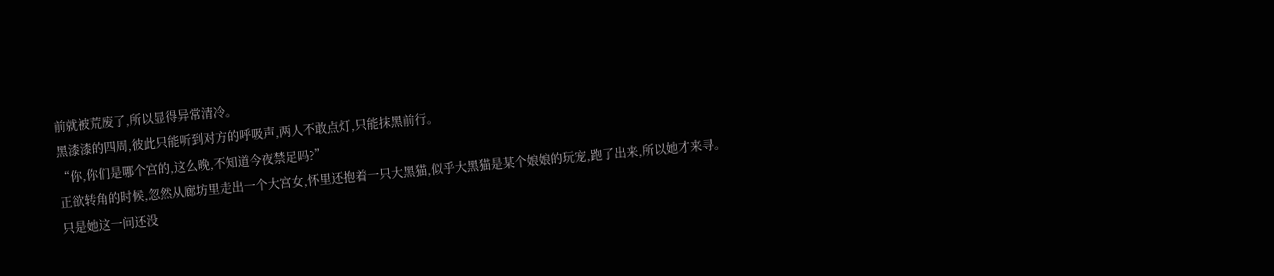前就被荒废了,所以显得异常清冷。
黑漆漆的四周,彼此只能听到对方的呼吸声,两人不敢点灯,只能抹黑前行。
“你,你们是哪个宫的,这么晚,不知道今夜禁足吗?”
正欲转角的时候,忽然从廊坊里走出一个大宫女,怀里还抱着一只大黑猫,似乎大黑猫是某个娘娘的玩宠,跑了出来,所以她才来寻。
只是她这一问还没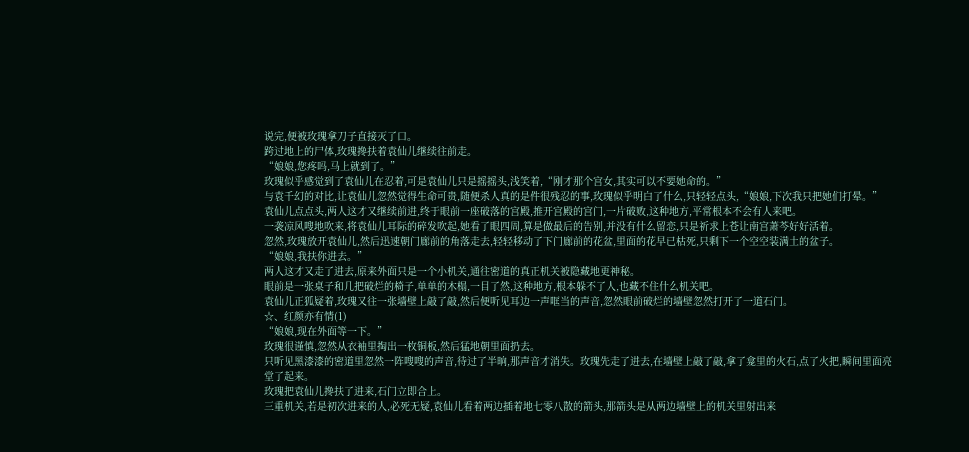说完,便被玫瑰拿刀子直接灭了口。
跨过地上的尸体,玫瑰搀扶着袁仙儿继续往前走。
“娘娘,您疼吗,马上就到了。”
玫瑰似乎感觉到了袁仙儿在忍着,可是袁仙儿只是摇摇头,浅笑着,“刚才那个宫女,其实可以不要她命的。”
与袁千幻的对比,让袁仙儿忽然觉得生命可贵,随便杀人真的是件很残忍的事,玫瑰似乎明白了什么,只轻轻点头,“娘娘,下次我只把她们打晕。”
袁仙儿点点头,两人这才又继续前进,终于眼前一座破落的宫殿,推开宫殿的宫门,一片破败,这种地方,平常根本不会有人来吧。
一袭凉风嗖地吹来,将袁仙儿耳际的碎发吹起,她看了眼四周,算是做最后的告别,并没有什么留恋,只是祈求上苍让南宫萧芩好好活着。
忽然,玫瑰放开袁仙儿,然后迅速朝门廊前的角落走去,轻轻移动了下门廊前的花盆,里面的花早已枯死,只剩下一个空空装满土的盆子。
“娘娘,我扶你进去。”
两人这才又走了进去,原来外面只是一个小机关,通往密道的真正机关被隐藏地更神秘。
眼前是一张桌子和几把破烂的椅子,单单的木榻,一目了然,这种地方,根本躲不了人,也藏不住什么机关吧。
袁仙儿正狐疑着,玫瑰又往一张墙壁上敲了敲,然后便听见耳边一声哐当的声音,忽然眼前破烂的墙壁忽然打开了一道石门。
☆、红颜亦有情(1)
“娘娘,现在外面等一下。”
玫瑰很谨慎,忽然从衣袖里掏出一枚铜板,然后猛地朝里面扔去。
只听见黑漆漆的密道里忽然一阵嗖嗖的声音,待过了半晌,那声音才消失。玫瑰先走了进去,在墙壁上敲了敲,拿了龛里的火石,点了火把,瞬间里面亮堂了起来。
玫瑰把袁仙儿搀扶了进来,石门立即合上。
三重机关,若是初次进来的人,必死无疑,袁仙儿看着两边插着地七零八散的箭头,那箭头是从两边墙壁上的机关里射出来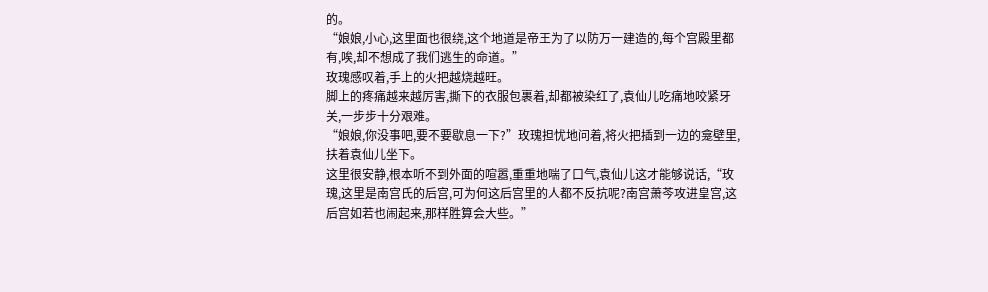的。
“娘娘,小心,这里面也很绕,这个地道是帝王为了以防万一建造的,每个宫殿里都有,唉,却不想成了我们逃生的命道。”
玫瑰感叹着,手上的火把越烧越旺。
脚上的疼痛越来越厉害,撕下的衣服包裹着,却都被染红了,袁仙儿吃痛地咬紧牙关,一步步十分艰难。
“娘娘,你没事吧,要不要歇息一下?”玫瑰担忧地问着,将火把插到一边的龛壁里,扶着袁仙儿坐下。
这里很安静,根本听不到外面的喧嚣,重重地喘了口气,袁仙儿这才能够说话,“玫瑰,这里是南宫氏的后宫,可为何这后宫里的人都不反抗呢?南宫萧芩攻进皇宫,这后宫如若也闹起来,那样胜算会大些。”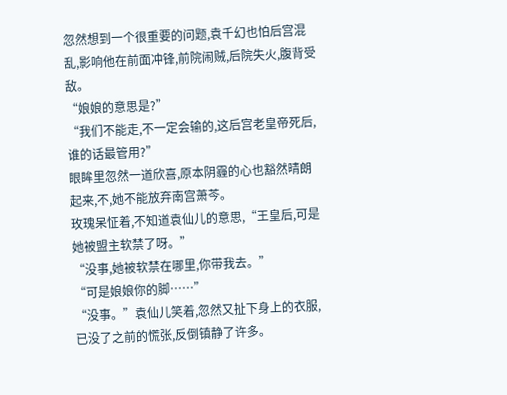忽然想到一个很重要的问题,袁千幻也怕后宫混乱,影响他在前面冲锋,前院闹贼,后院失火,腹背受敌。
“娘娘的意思是?”
“我们不能走,不一定会输的,这后宫老皇帝死后,谁的话最管用?”
眼眸里忽然一道欣喜,原本阴霾的心也豁然晴朗起来,不,她不能放弃南宫萧芩。
玫瑰呆怔着,不知道袁仙儿的意思,“王皇后,可是她被盟主软禁了呀。”
“没事,她被软禁在哪里,你带我去。”
“可是娘娘你的脚……”
“没事。”袁仙儿笑着,忽然又扯下身上的衣服,已没了之前的慌张,反倒镇静了许多。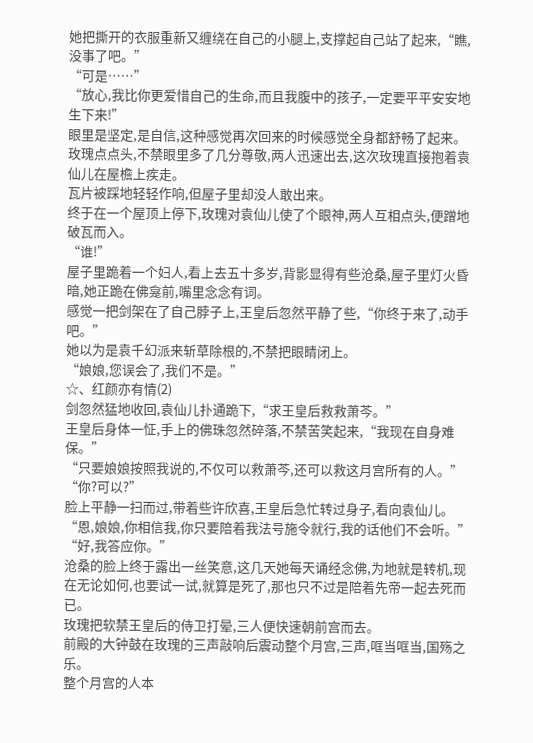她把撕开的衣服重新又缠绕在自己的小腿上,支撑起自己站了起来,“瞧,没事了吧。”
“可是……”
“放心,我比你更爱惜自己的生命,而且我腹中的孩子,一定要平平安安地生下来!”
眼里是坚定,是自信,这种感觉再次回来的时候感觉全身都舒畅了起来。
玫瑰点点头,不禁眼里多了几分尊敬,两人迅速出去,这次玫瑰直接抱着袁仙儿在屋檐上疾走。
瓦片被踩地轻轻作响,但屋子里却没人敢出来。
终于在一个屋顶上停下,玫瑰对袁仙儿使了个眼神,两人互相点头,便蹭地破瓦而入。
“谁!”
屋子里跪着一个妇人,看上去五十多岁,背影显得有些沧桑,屋子里灯火昏暗,她正跪在佛龛前,嘴里念念有词。
感觉一把剑架在了自己脖子上,王皇后忽然平静了些,“你终于来了,动手吧。”
她以为是袁千幻派来斩草除根的,不禁把眼睛闭上。
“娘娘,您误会了,我们不是。”
☆、红颜亦有情(2)
剑忽然猛地收回,袁仙儿扑通跪下,“求王皇后救救萧芩。”
王皇后身体一怔,手上的佛珠忽然碎落,不禁苦笑起来,“我现在自身难保。”
“只要娘娘按照我说的,不仅可以救萧芩,还可以救这月宫所有的人。”
“你?可以?”
脸上平静一扫而过,带着些许欣喜,王皇后急忙转过身子,看向袁仙儿。
“恩,娘娘,你相信我,你只要陪着我法号施令就行,我的话他们不会听。”
“好,我答应你。”
沧桑的脸上终于露出一丝笑意,这几天她每天诵经念佛,为地就是转机,现在无论如何,也要试一试,就算是死了,那也只不过是陪着先帝一起去死而已。
玫瑰把软禁王皇后的侍卫打晕,三人便快速朝前宫而去。
前殿的大钟鼓在玫瑰的三声敲响后震动整个月宫,三声,哐当哐当,国殇之乐。
整个月宫的人本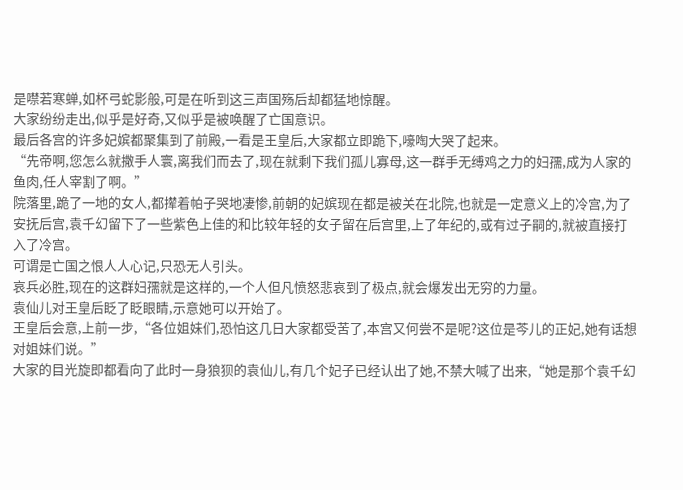是噤若寒蝉,如杯弓蛇影般,可是在听到这三声国殇后却都猛地惊醒。
大家纷纷走出,似乎是好奇,又似乎是被唤醒了亡国意识。
最后各宫的许多妃嫔都聚集到了前殿,一看是王皇后,大家都立即跪下,嚎啕大哭了起来。
“先帝啊,您怎么就撒手人寰,离我们而去了,现在就剩下我们孤儿寡母,这一群手无缚鸡之力的妇孺,成为人家的鱼肉,任人宰割了啊。”
院落里,跪了一地的女人,都撵着帕子哭地凄惨,前朝的妃嫔现在都是被关在北院,也就是一定意义上的冷宫,为了安抚后宫,袁千幻留下了一些紫色上佳的和比较年轻的女子留在后宫里,上了年纪的,或有过子嗣的,就被直接打入了冷宫。
可谓是亡国之恨人人心记,只恐无人引头。
哀兵必胜,现在的这群妇孺就是这样的,一个人但凡愤怒悲哀到了极点,就会爆发出无穷的力量。
袁仙儿对王皇后眨了眨眼睛,示意她可以开始了。
王皇后会意,上前一步,“各位姐妹们,恐怕这几日大家都受苦了,本宫又何尝不是呢?这位是芩儿的正妃,她有话想对姐妹们说。”
大家的目光旋即都看向了此时一身狼狈的袁仙儿,有几个妃子已经认出了她,不禁大喊了出来,“她是那个袁千幻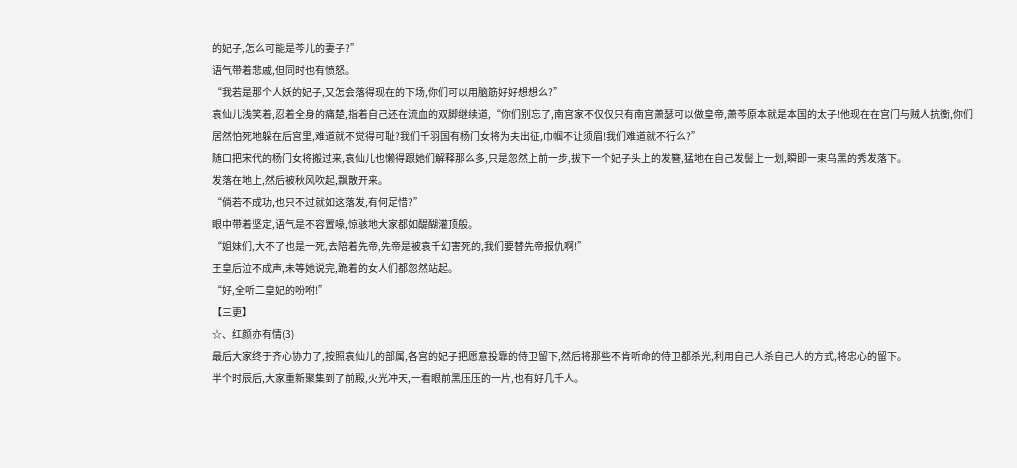的妃子,怎么可能是芩儿的妻子?”
语气带着悲戚,但同时也有愤怒。
“我若是那个人妖的妃子,又怎会落得现在的下场,你们可以用脑筋好好想想么?”
袁仙儿浅笑着,忍着全身的痛楚,指着自己还在流血的双脚继续道,“你们别忘了,南宫家不仅仅只有南宫萧瑟可以做皇帝,萧芩原本就是本国的太子!他现在在宫门与贼人抗衡,你们居然怕死地躲在后宫里,难道就不觉得可耻?我们千羽国有杨门女将为夫出征,巾帼不让须眉!我们难道就不行么?”
随口把宋代的杨门女将搬过来,袁仙儿也懒得跟她们解释那么多,只是忽然上前一步,拔下一个妃子头上的发簪,猛地在自己发髻上一划,瞬即一束乌黑的秀发落下。
发落在地上,然后被秋风吹起,飘散开来。
“倘若不成功,也只不过就如这落发,有何足惜?”
眼中带着坚定,语气是不容置喙,惊骇地大家都如醍醐灌顶般。
“姐妹们,大不了也是一死,去陪着先帝,先帝是被袁千幻害死的,我们要替先帝报仇啊!”
王皇后泣不成声,未等她说完,跪着的女人们都忽然站起。
“好,全听二皇妃的吩咐!”
【三更】
☆、红颜亦有情(3)
最后大家终于齐心协力了,按照袁仙儿的部属,各宫的妃子把愿意投靠的侍卫留下,然后将那些不肯听命的侍卫都杀光,利用自己人杀自己人的方式,将忠心的留下。
半个时辰后,大家重新聚集到了前殿,火光冲天,一看眼前黑压压的一片,也有好几千人。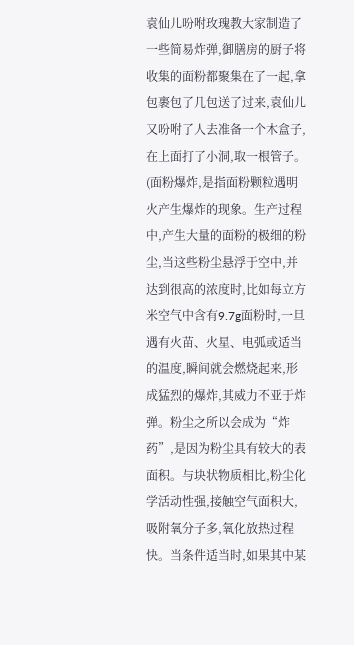袁仙儿吩咐玫瑰教大家制造了一些简易炸弹,御膳房的厨子将收集的面粉都聚集在了一起,拿包裹包了几包送了过来,袁仙儿又吩咐了人去准备一个木盒子,在上面打了小洞,取一根管子。
(面粉爆炸,是指面粉颗粒遇明火产生爆炸的现象。生产过程中,产生大量的面粉的极细的粉尘,当这些粉尘悬浮于空中,并达到很高的浓度时,比如每立方米空气中含有9.7g面粉时,一旦遇有火苗、火星、电弧或适当的温度,瞬间就会燃烧起来,形成猛烈的爆炸,其威力不亚于炸弹。粉尘之所以会成为“炸药”,是因为粉尘具有较大的表面积。与块状物质相比,粉尘化学活动性强,接触空气面积大,吸附氧分子多,氧化放热过程快。当条件适当时,如果其中某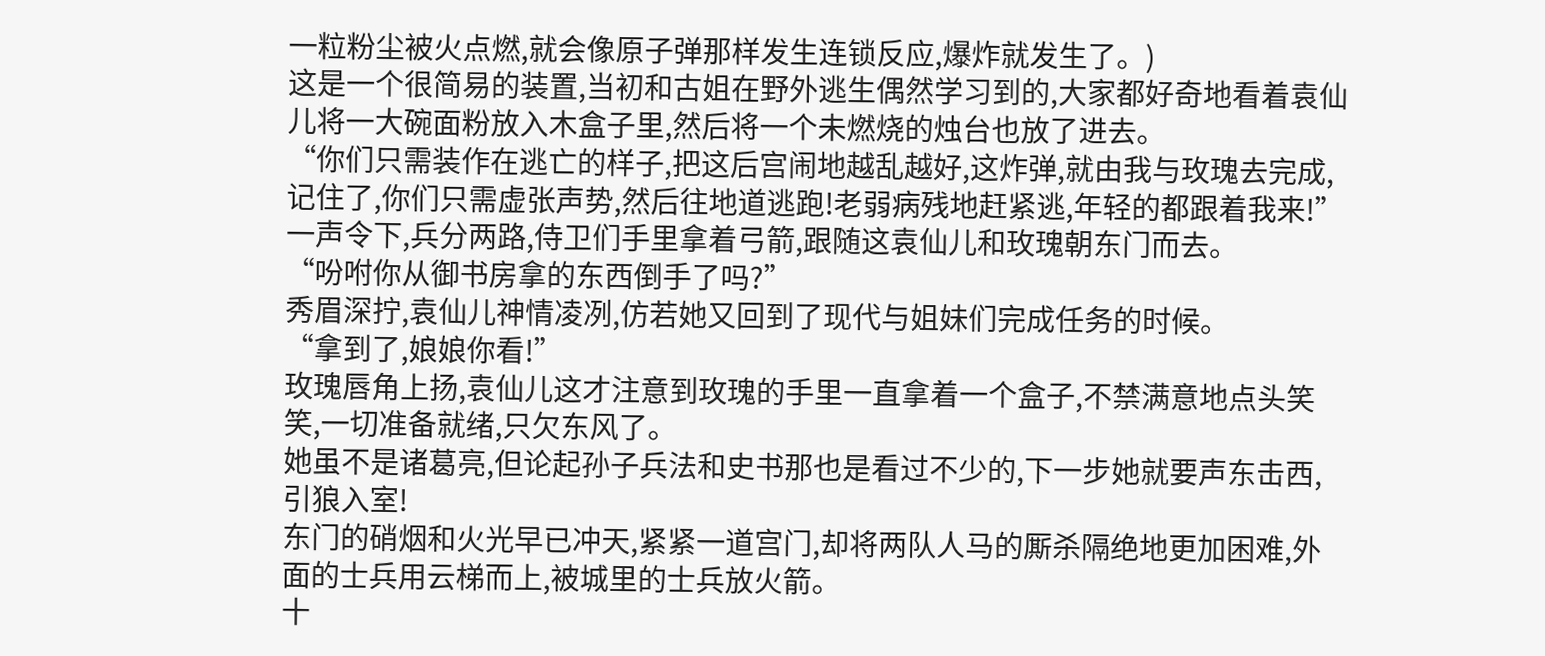一粒粉尘被火点燃,就会像原子弹那样发生连锁反应,爆炸就发生了。)
这是一个很简易的装置,当初和古姐在野外逃生偶然学习到的,大家都好奇地看着袁仙儿将一大碗面粉放入木盒子里,然后将一个未燃烧的烛台也放了进去。
“你们只需装作在逃亡的样子,把这后宫闹地越乱越好,这炸弹,就由我与玫瑰去完成,记住了,你们只需虚张声势,然后往地道逃跑!老弱病残地赶紧逃,年轻的都跟着我来!”
一声令下,兵分两路,侍卫们手里拿着弓箭,跟随这袁仙儿和玫瑰朝东门而去。
“吩咐你从御书房拿的东西倒手了吗?”
秀眉深拧,袁仙儿神情凌冽,仿若她又回到了现代与姐妹们完成任务的时候。
“拿到了,娘娘你看!”
玫瑰唇角上扬,袁仙儿这才注意到玫瑰的手里一直拿着一个盒子,不禁满意地点头笑笑,一切准备就绪,只欠东风了。
她虽不是诸葛亮,但论起孙子兵法和史书那也是看过不少的,下一步她就要声东击西,引狼入室!
东门的硝烟和火光早已冲天,紧紧一道宫门,却将两队人马的厮杀隔绝地更加困难,外面的士兵用云梯而上,被城里的士兵放火箭。
十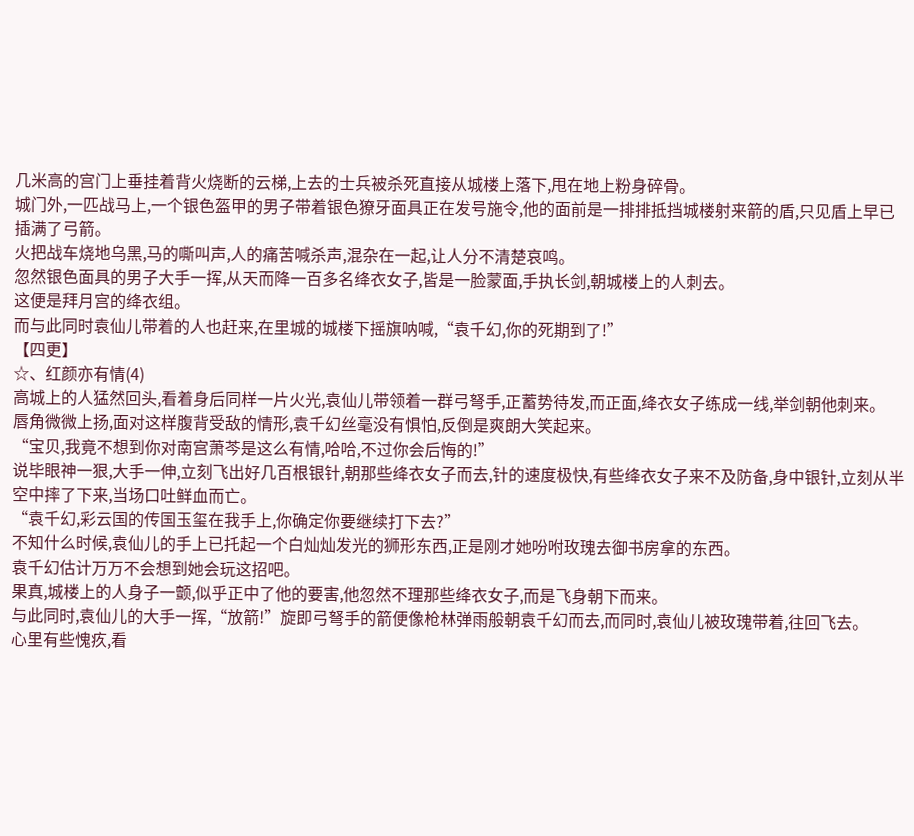几米高的宫门上垂挂着背火烧断的云梯,上去的士兵被杀死直接从城楼上落下,甩在地上粉身碎骨。
城门外,一匹战马上,一个银色盔甲的男子带着银色獠牙面具正在发号施令,他的面前是一排排抵挡城楼射来箭的盾,只见盾上早已插满了弓箭。
火把战车烧地乌黑,马的嘶叫声,人的痛苦喊杀声,混杂在一起,让人分不清楚哀鸣。
忽然银色面具的男子大手一挥,从天而降一百多名绛衣女子,皆是一脸蒙面,手执长剑,朝城楼上的人刺去。
这便是拜月宫的绛衣组。
而与此同时袁仙儿带着的人也赶来,在里城的城楼下摇旗呐喊,“袁千幻,你的死期到了!”
【四更】
☆、红颜亦有情(4)
高城上的人猛然回头,看着身后同样一片火光,袁仙儿带领着一群弓弩手,正蓄势待发,而正面,绛衣女子练成一线,举剑朝他刺来。
唇角微微上扬,面对这样腹背受敌的情形,袁千幻丝毫没有惧怕,反倒是爽朗大笑起来。
“宝贝,我竟不想到你对南宫萧芩是这么有情,哈哈,不过你会后悔的!”
说毕眼神一狠,大手一伸,立刻飞出好几百根银针,朝那些绛衣女子而去,针的速度极快,有些绛衣女子来不及防备,身中银针,立刻从半空中摔了下来,当场口吐鲜血而亡。
“袁千幻,彩云国的传国玉玺在我手上,你确定你要继续打下去?”
不知什么时候,袁仙儿的手上已托起一个白灿灿发光的狮形东西,正是刚才她吩咐玫瑰去御书房拿的东西。
袁千幻估计万万不会想到她会玩这招吧。
果真,城楼上的人身子一颤,似乎正中了他的要害,他忽然不理那些绛衣女子,而是飞身朝下而来。
与此同时,袁仙儿的大手一挥,“放箭!”旋即弓弩手的箭便像枪林弹雨般朝袁千幻而去,而同时,袁仙儿被玫瑰带着,往回飞去。
心里有些愧疚,看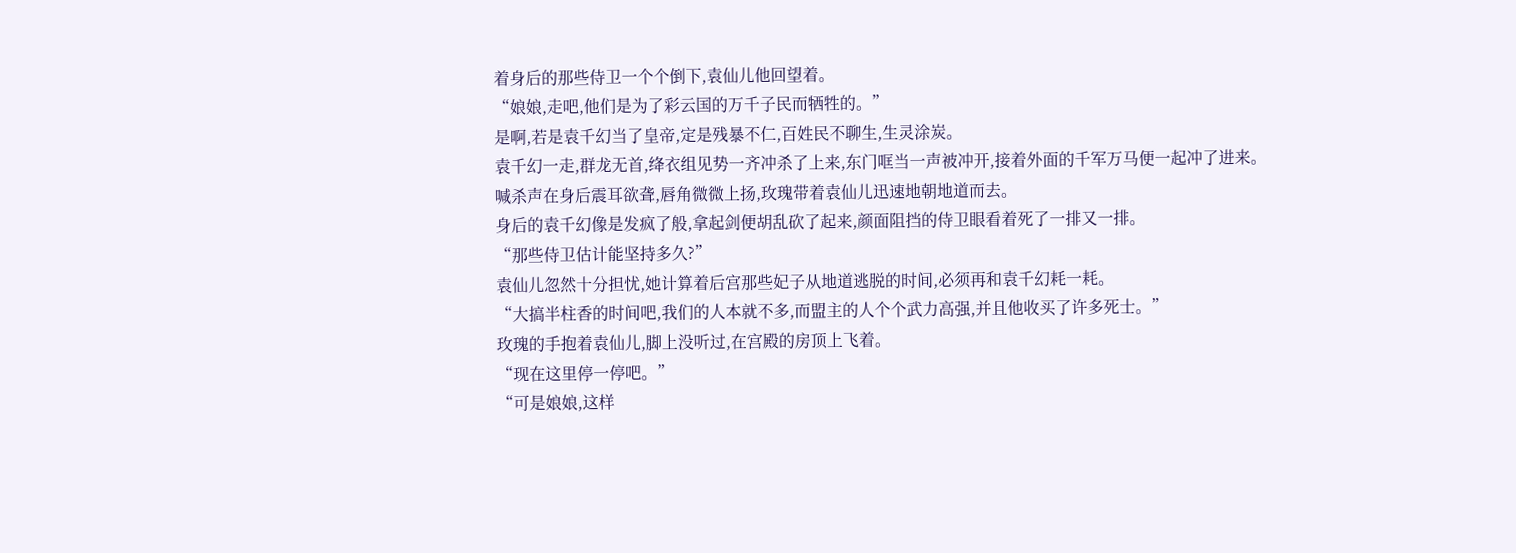着身后的那些侍卫一个个倒下,袁仙儿他回望着。
“娘娘,走吧,他们是为了彩云国的万千子民而牺牲的。”
是啊,若是袁千幻当了皇帝,定是残暴不仁,百姓民不聊生,生灵涂炭。
袁千幻一走,群龙无首,绛衣组见势一齐冲杀了上来,东门哐当一声被冲开,接着外面的千军万马便一起冲了进来。
喊杀声在身后震耳欲聋,唇角微微上扬,玫瑰带着袁仙儿迅速地朝地道而去。
身后的袁千幻像是发疯了般,拿起剑便胡乱砍了起来,颜面阻挡的侍卫眼看着死了一排又一排。
“那些侍卫估计能坚持多久?”
袁仙儿忽然十分担忧,她计算着后宫那些妃子从地道逃脱的时间,必须再和袁千幻耗一耗。
“大搞半柱香的时间吧,我们的人本就不多,而盟主的人个个武力高强,并且他收买了许多死士。”
玫瑰的手抱着袁仙儿,脚上没听过,在宫殿的房顶上飞着。
“现在这里停一停吧。”
“可是娘娘,这样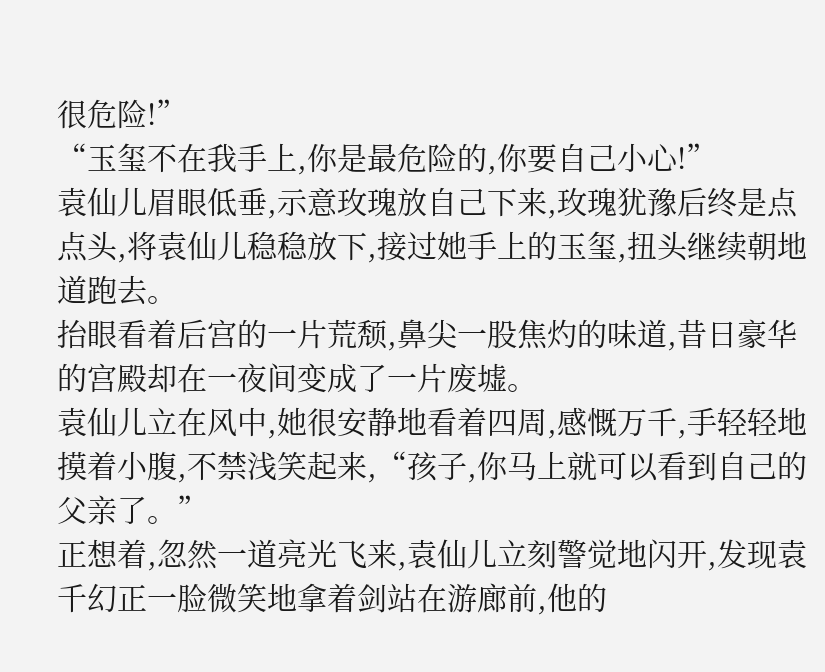很危险!”
“玉玺不在我手上,你是最危险的,你要自己小心!”
袁仙儿眉眼低垂,示意玫瑰放自己下来,玫瑰犹豫后终是点点头,将袁仙儿稳稳放下,接过她手上的玉玺,扭头继续朝地道跑去。
抬眼看着后宫的一片荒颓,鼻尖一股焦灼的味道,昔日豪华的宫殿却在一夜间变成了一片废墟。
袁仙儿立在风中,她很安静地看着四周,感慨万千,手轻轻地摸着小腹,不禁浅笑起来,“孩子,你马上就可以看到自己的父亲了。”
正想着,忽然一道亮光飞来,袁仙儿立刻警觉地闪开,发现袁千幻正一脸微笑地拿着剑站在游廊前,他的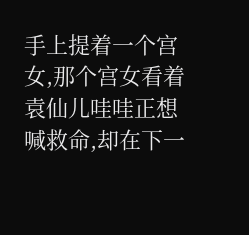手上提着一个宫女,那个宫女看着袁仙儿哇哇正想喊救命,却在下一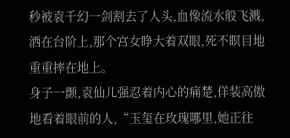秒被袁千幻一剑割去了人头,血像流水般飞溅,洒在台阶上,那个宫女睁大着双眼,死不瞑目地重重摔在地上。
身子一颤,袁仙儿强忍着内心的痛楚,佯装高傲地看着眼前的人,“玉玺在玫瑰哪里,她正往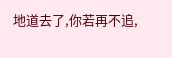地道去了,你若再不追,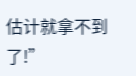估计就拿不到了!”